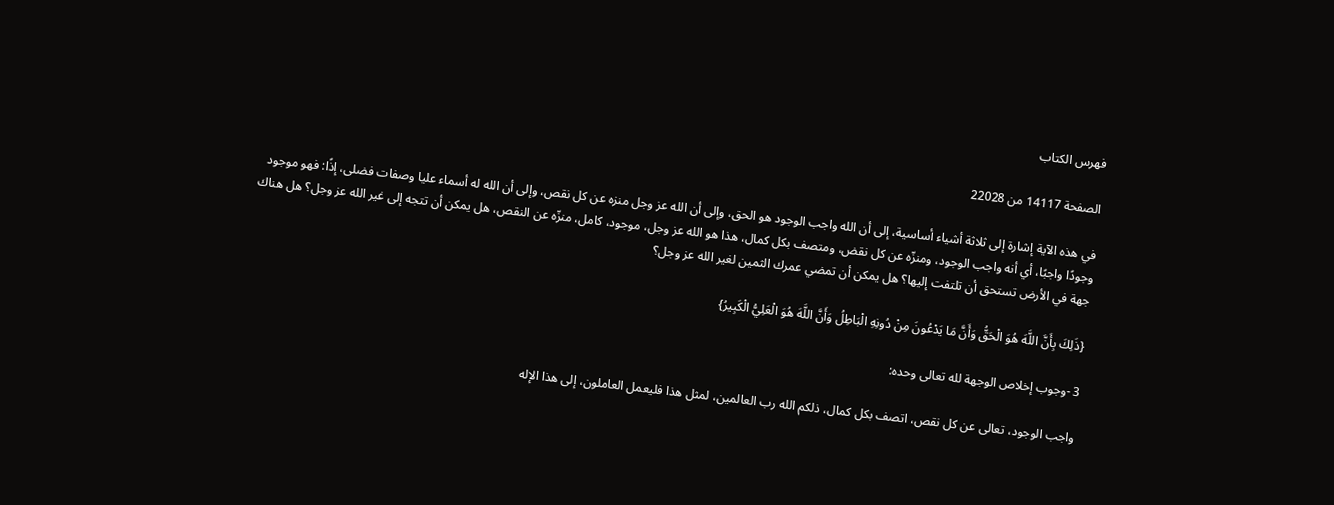فهرس الكتاب

الصفحة 14117 من 22028

في هذه الآية إشارة إلى ثلاثة أشياء أساسية، إلى أن الله واجب الوجود هو الحق، وإلى أن الله عز وجل منزه عن كل نقص، وإلى أن الله له أسماء عليا وصفات فضلى، إذًا: فهو موجود وجودًا واجبًا، أي أنه واجب الوجود، ومنزّه عن كل نقض، ومتصف بكل كمال، هذا هو الله عز وجل، موجود، كامل، منزّه عن النقص، هل يمكن أن تتجه إلى غير الله عز وجل؟ هل هناك جهة في الأرض تستحق أن تلتفت إليها؟ هل يمكن أن تمضي عمرك الثمين لغير الله عز وجل؟

{ذَلِكَ بِأَنَّ اللَّهَ هُوَ الْحَقُّ وَأَنَّ مَا يَدْعُونَ مِنْ دُونِهِ الْبَاطِلُ وَأَنَّ اللَّهَ هُوَ الْعَلِيُّ الْكَبِيرُ}

3 -وجوب إخلاص الوجهة لله تعالى وحده:

واجب الوجود، تعالى عن كل نقص، اتصف بكل كمال، ذلكم الله رب العالمين، لمثل هذا فليعمل العاملون، إلى هذا الإله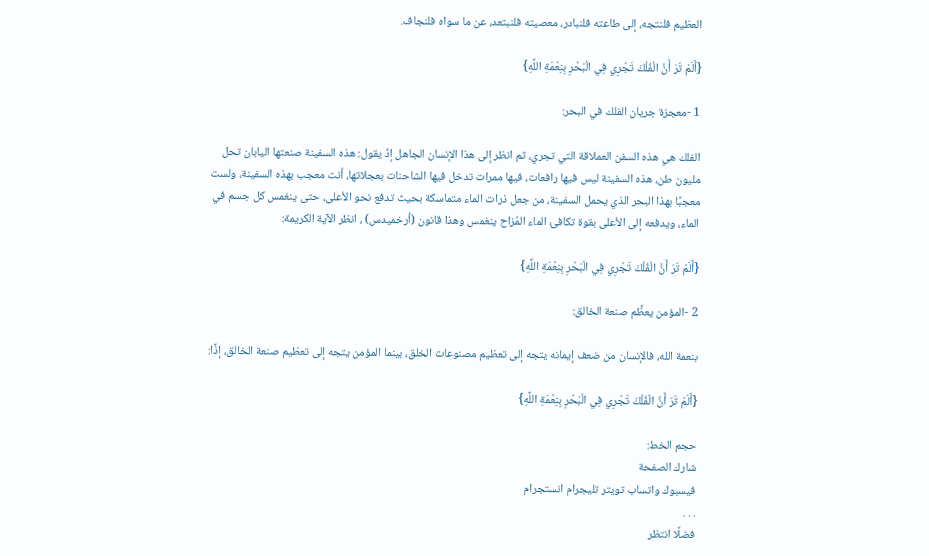العظيم فلنتجه، إلى طاعته فلنبادر، معصيته فلنبتعد، عن ما سواه فلنجاف.

{أَلَمْ تَرَ أَنَّ الْفُلْكَ تَجْرِي فِي الْبَحْرِ بِنِعْمَةِ اللَّهِ}

1 -معجزة جريان الفلك في البحر:

الفلك هي هذه السفن العملاقة التي تجري، ثم انظر إلى هذا الإنسان الجاهل إذْ يقول: هذه السفينة صنعتها اليابان تحل مليون طن، هذه السفينة ليس فيها رافعات، فيها ممرات تدخل فيها الشاحنات بعجلاتها، أنت معجب بهذه السفينة، ولست معجبًا بهذا البحر الذي يحمل السفينة، من جعل ذرات الماء متماسكة بحيث تدفع نحو الأعلى، حتى ينغمس كل جسم في الماء، ويدفعه إلى الأعلى بقوة تكافئ الماء المُزاح ينغمس وهذا قانون (أرخميدس) ، انظر الآية الكريمة:

{أَلَمْ تَرَ أَنَّ الْفُلْكَ تَجْرِي فِي الْبَحْرِ بِنِعْمَةِ اللَّهِ}

2 -المؤمن يعظِّم صنعة الخالق:

بنعمة الله، فالإنسان من ضعف إيمانه يتجه إلى تعظيم مصنوعات الخلق، بينما المؤمن يتجه إلى تعظيم صنعة الخالق، إذًا:

{أَلَمْ تَرَ أَنَّ الْفُلْكَ تَجْرِي فِي الْبَحْرِ بِنِعْمَةِ اللَّهِ}

حجم الخط:
شارك الصفحة
فيسبوك واتساب تويتر تليجرام انستجرام
. . .
فضلًا انتظر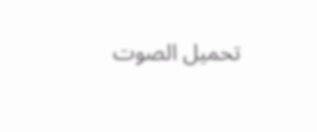تحميل الصوت